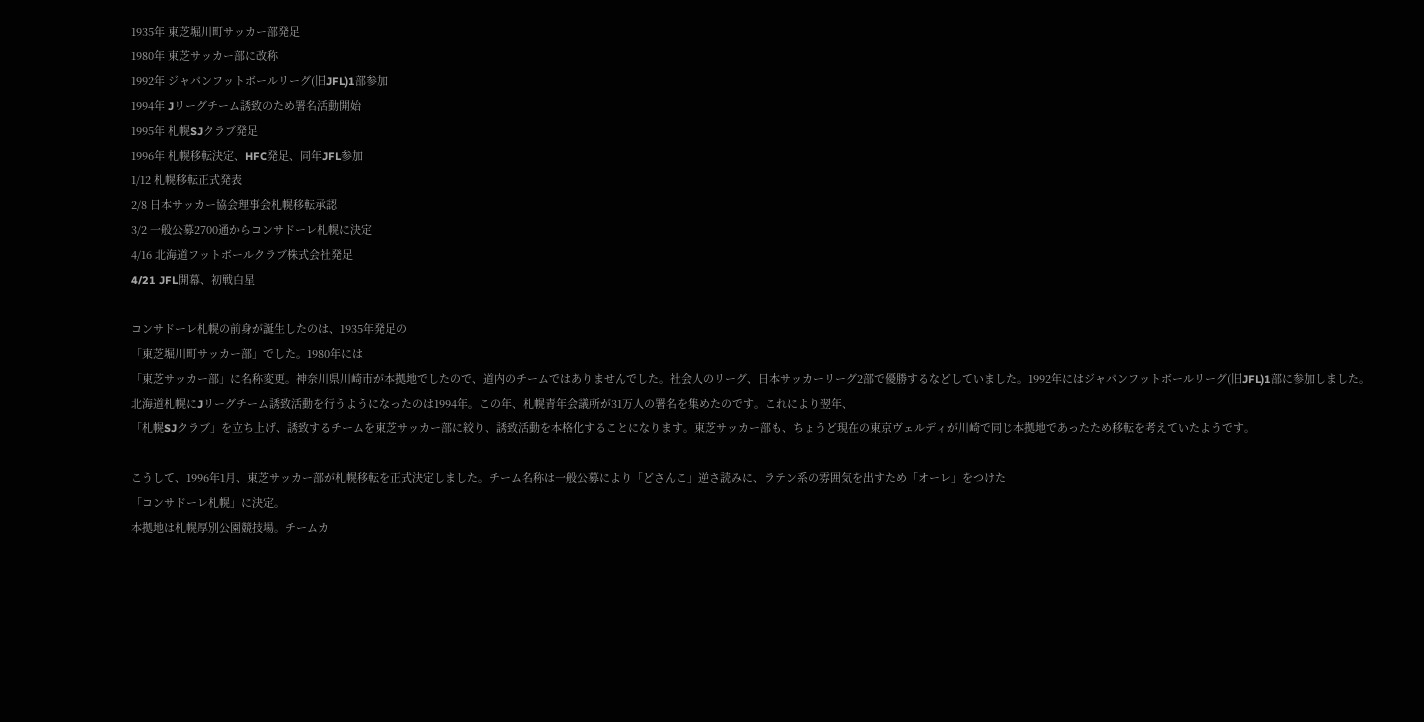1935年 東芝堀川町サッカー部発足
1980年 東芝サッカー部に改称
1992年 ジャパンフットボールリーグ(旧JFL)1部参加
1994年 Jリーグチーム誘致のため署名活動開始
1995年 札幌SJクラブ発足
1996年 札幌移転決定、HFC発足、同年JFL参加
1/12 札幌移転正式発表
2/8 日本サッカー協会理事会札幌移転承認
3/2 一般公募2700通からコンサドーレ札幌に決定
4/16 北海道フットボールクラブ株式会社発足
4/21 JFL開幕、初戦白星

コンサドーレ札幌の前身が誕生したのは、1935年発足の
「東芝堀川町サッカー部」でした。1980年には
「東芝サッカー部」に名称変更。神奈川県川崎市が本拠地でしたので、道内のチームではありませんでした。社会人のリーグ、日本サッカーリーグ2部で優勝するなどしていました。1992年にはジャパンフットボールリーグ(旧JFL)1部に参加しました。
北海道札幌にJリーグチーム誘致活動を行うようになったのは1994年。この年、札幌青年会議所が31万人の署名を集めたのです。これにより翌年、
「札幌SJクラブ」を立ち上げ、誘致するチームを東芝サッカー部に絞り、誘致活動を本格化することになります。東芝サッカー部も、ちょうど現在の東京ヴェルディが川崎で同じ本拠地であったため移転を考えていたようです。

こうして、1996年1月、東芝サッカー部が札幌移転を正式決定しました。チーム名称は一般公募により「どさんこ」逆さ読みに、ラテン系の雰囲気を出すため「オーレ」をつけた
「コンサドーレ札幌」に決定。
本拠地は札幌厚別公園競技場。チームカ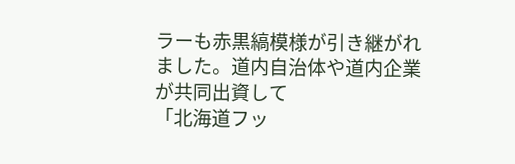ラーも赤黒縞模様が引き継がれました。道内自治体や道内企業が共同出資して
「北海道フッ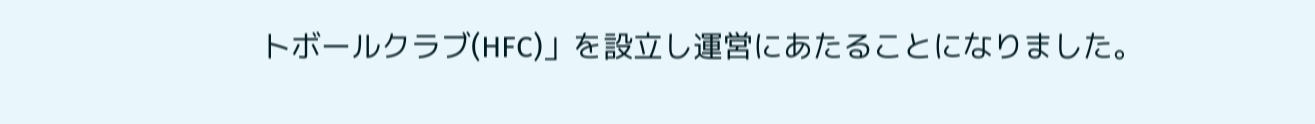トボールクラブ(HFC)」を設立し運営にあたることになりました。